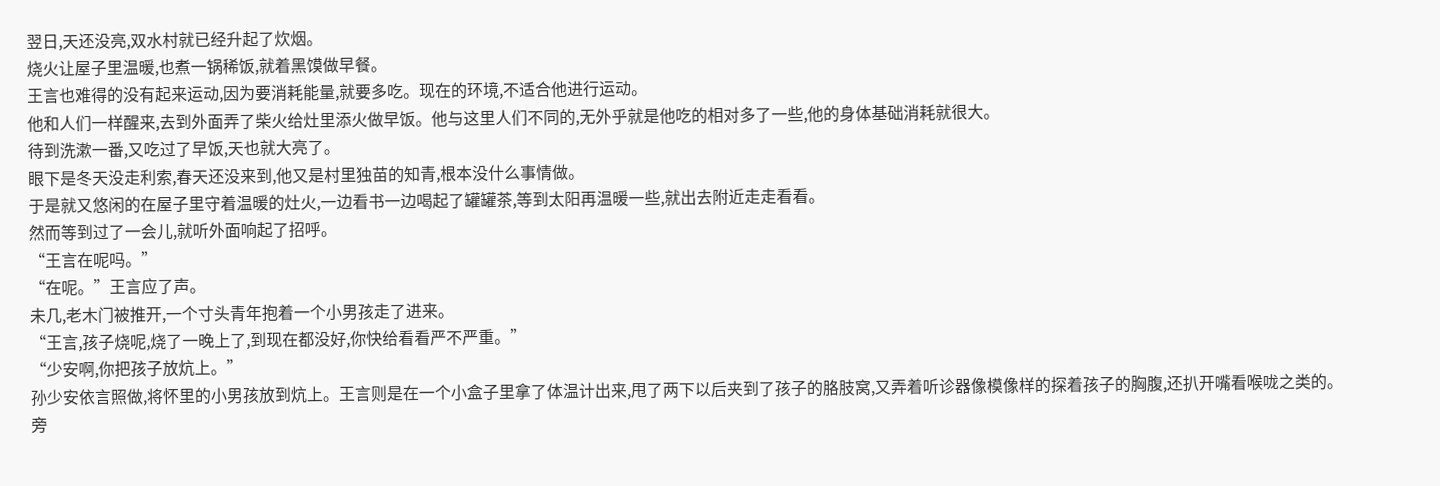翌日,天还没亮,双水村就已经升起了炊烟。
烧火让屋子里温暖,也煮一锅稀饭,就着黑馍做早餐。
王言也难得的没有起来运动,因为要消耗能量,就要多吃。现在的环境,不适合他进行运动。
他和人们一样醒来,去到外面弄了柴火给灶里添火做早饭。他与这里人们不同的,无外乎就是他吃的相对多了一些,他的身体基础消耗就很大。
待到洗漱一番,又吃过了早饭,天也就大亮了。
眼下是冬天没走利索,春天还没来到,他又是村里独苗的知青,根本没什么事情做。
于是就又悠闲的在屋子里守着温暖的灶火,一边看书一边喝起了罐罐茶,等到太阳再温暖一些,就出去附近走走看看。
然而等到过了一会儿,就听外面响起了招呼。
“王言在呢吗。”
“在呢。”王言应了声。
未几,老木门被推开,一个寸头青年抱着一个小男孩走了进来。
“王言,孩子烧呢,烧了一晚上了,到现在都没好,你快给看看严不严重。”
“少安啊,你把孩子放炕上。”
孙少安依言照做,将怀里的小男孩放到炕上。王言则是在一个小盒子里拿了体温计出来,甩了两下以后夹到了孩子的胳肢窝,又弄着听诊器像模像样的探着孩子的胸腹,还扒开嘴看喉咙之类的。
旁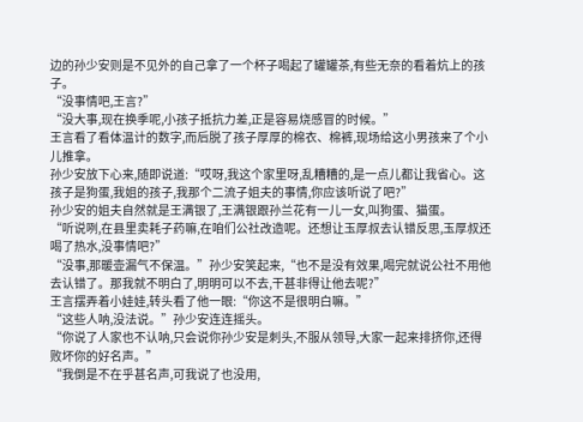边的孙少安则是不见外的自己拿了一个杯子喝起了罐罐茶,有些无奈的看着炕上的孩子。
“没事情吧,王言?”
“没大事,现在换季呢,小孩子抵抗力差,正是容易烧感冒的时候。”
王言看了看体温计的数字,而后脱了孩子厚厚的棉衣、棉裤,现场给这小男孩来了个小儿推拿。
孙少安放下心来,随即说道:“哎呀,我这个家里呀,乱糟糟的,是一点儿都让我省心。这孩子是狗蛋,我姐的孩子,我那个二流子姐夫的事情,你应该听说了吧?”
孙少安的姐夫自然就是王满银了,王满银跟孙兰花有一儿一女,叫狗蛋、猫蛋。
“听说咧,在县里卖耗子药嘛,在咱们公社改造呢。还想让玉厚叔去认错反思,玉厚叔还喝了热水,没事情吧?”
“没事,那暖壶漏气不保温。”孙少安笑起来,“也不是没有效果,喝完就说公社不用他去认错了。那我就不明白了,明明可以不去,干甚非得让他去呢?”
王言摆弄着小娃娃,转头看了他一眼:“你这不是很明白嘛。”
“这些人呐,没法说。”孙少安连连摇头。
“你说了人家也不认呐,只会说你孙少安是刺头,不服从领导,大家一起来排挤你,还得败坏你的好名声。”
“我倒是不在乎甚名声,可我说了也没用,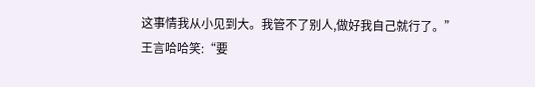这事情我从小见到大。我管不了别人,做好我自己就行了。”
王言哈哈笑:“要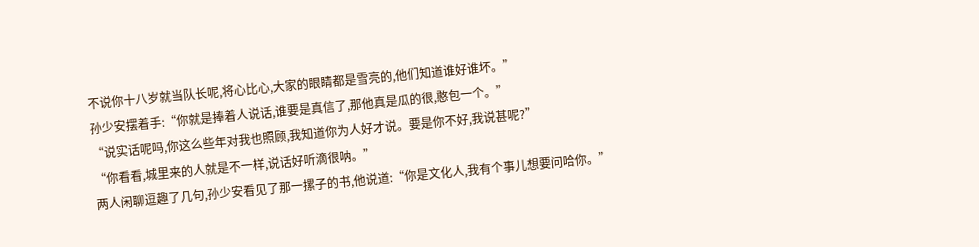不说你十八岁就当队长呢,将心比心,大家的眼睛都是雪亮的,他们知道谁好谁坏。”
孙少安摆着手:“你就是捧着人说话,谁要是真信了,那他真是瓜的很,憨包一个。”
“说实话呢吗,你这么些年对我也照顾,我知道你为人好才说。要是你不好,我说甚呢?”
“你看看,城里来的人就是不一样,说话好听滴很呐。”
两人闲聊逗趣了几句,孙少安看见了那一摞子的书,他说道:“你是文化人,我有个事儿想要问哈你。”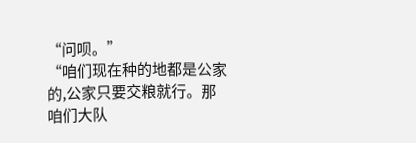“问呗。”
“咱们现在种的地都是公家的,公家只要交粮就行。那咱们大队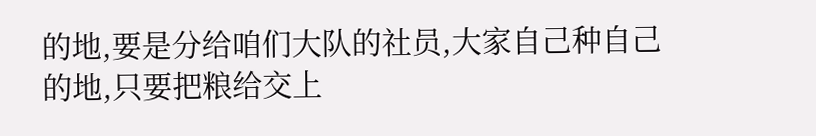的地,要是分给咱们大队的社员,大家自己种自己的地,只要把粮给交上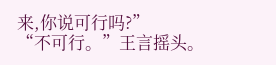来,你说可行吗?”
“不可行。”王言摇头。